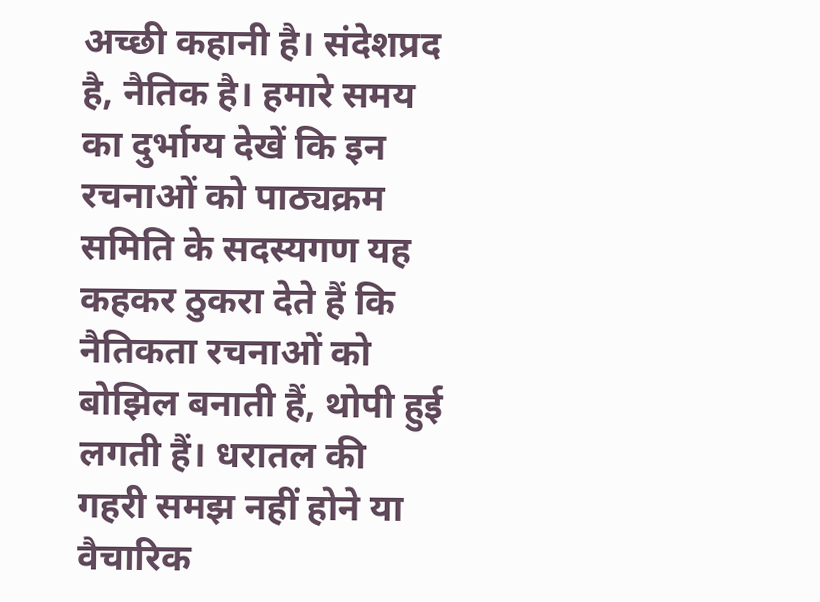अच्छी कहानी है। संदेशप्रद है, नैतिक है। हमारे समय का दुर्भाग्य देखें कि इन रचनाओं को पाठ्यक्रम समिति के सदस्यगण यह कहकर ठुकरा देते हैं कि नैतिकता रचनाओं को बोझिल बनाती हैं, थोपी हुई लगती हैं। धरातल की गहरी समझ नहीं होने या वैचारिक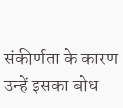संकीर्णता के कारण उन्हें इसका बोध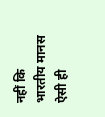नहीं कि भारतीय मानस ऐसी ही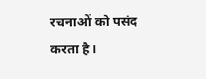रचनाओं को पसंद करता है।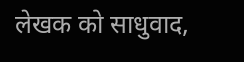लेखक को साधुवाद,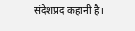संदेशप्रद कहानी है।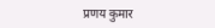प्रणय कुमार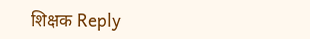शिक्षक Reply